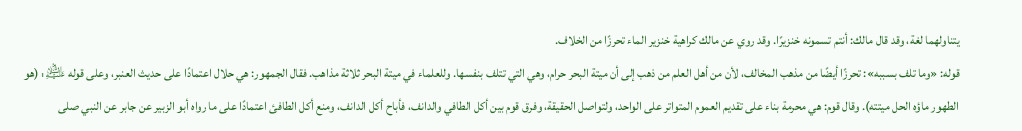يتناولهما لغة، وقد قال مالك: أنتم تسمونه خنزيرًا. وقد روي عن مالك كراهية خنزير الماء تحرزًا من الخلاف.
قوله: «وما تلف بسببه»: تحرزًا أيضًا من مذهب المخالف، لأن من أهل العلم من ذهب إلى أن ميتة البحر حرام، وهي التي تتلف بنفسها. وللعلماء في ميتة البحر ثلاثة مذاهب. فقال الجمهور: هي حلال اعتمادًا على حديث العنبر، وعلى قوله ﵇: (هو الطهور ماؤه الحل ميتته). وقال قوم: هي محرمة بناء على تقديم العموم المتواتر على الواحد، ولتواصل الحقيقة، وفرق قوم بين أكل الطافي والدانف، فأباح أكل الدانف، ومنع أكل الطافئ اعتمادًا على ما رواه أبو الزبير عن جابر عن النبي صلى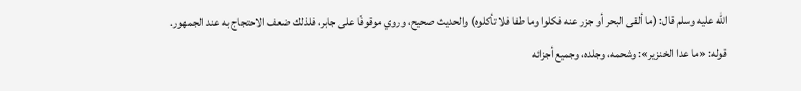الله عليه وسلم قال: (ما ألقى البحر أو جزر عنه فكلوا وما طفا فلا تأكلوه) والحديث صحيح، وروي موقوفًا على جابر، فلذلك ضعف الاحتجاج به عند الجمهور.
قوله: «ما عدا الخنزير»: وشحمه، وجلده، وجميع أجزائه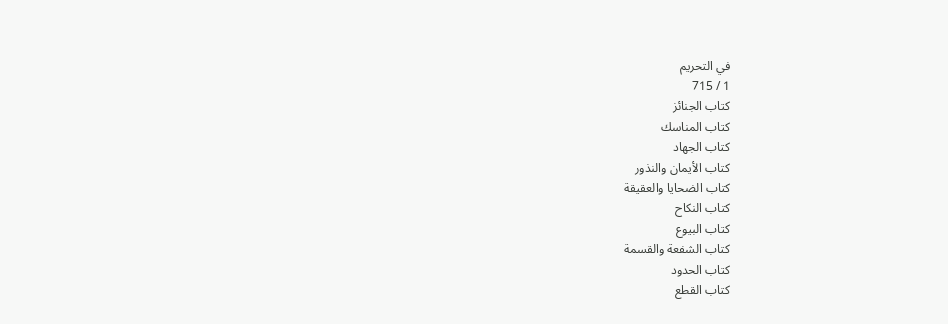في التحريم
1 / 715
كتاب الجنائز
كتاب المناسك
كتاب الجهاد
كتاب الأيمان والنذور
كتاب الضحايا والعقيقة
كتاب النكاح
كتاب البيوع
كتاب الشفعة والقسمة
كتاب الحدود
كتاب القطع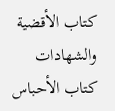كتاب الأقضية والشهادات
كتاب الأحباس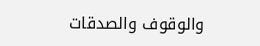والوقوف والصدقات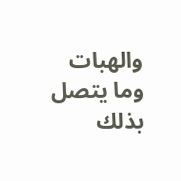والهبات وما يتصل بذلك